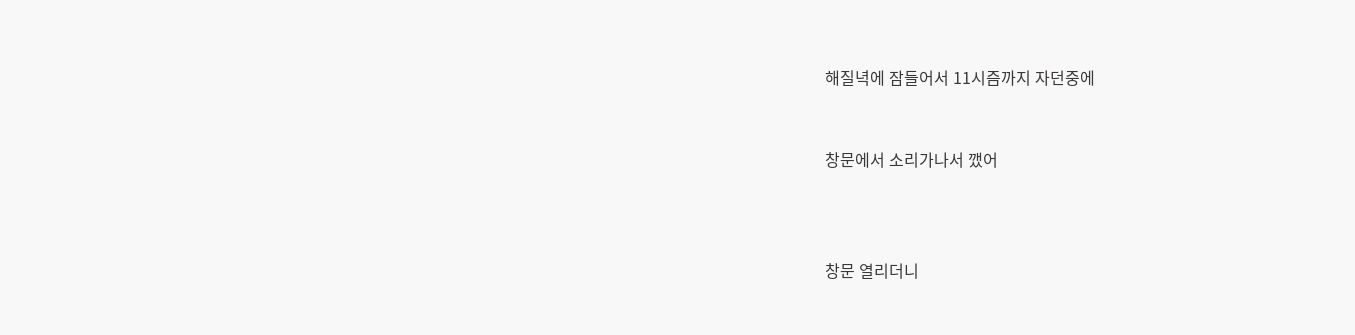해질녁에 잠들어서 11시즘까지 자던중에


창문에서 소리가나서 깼어



창문 열리더니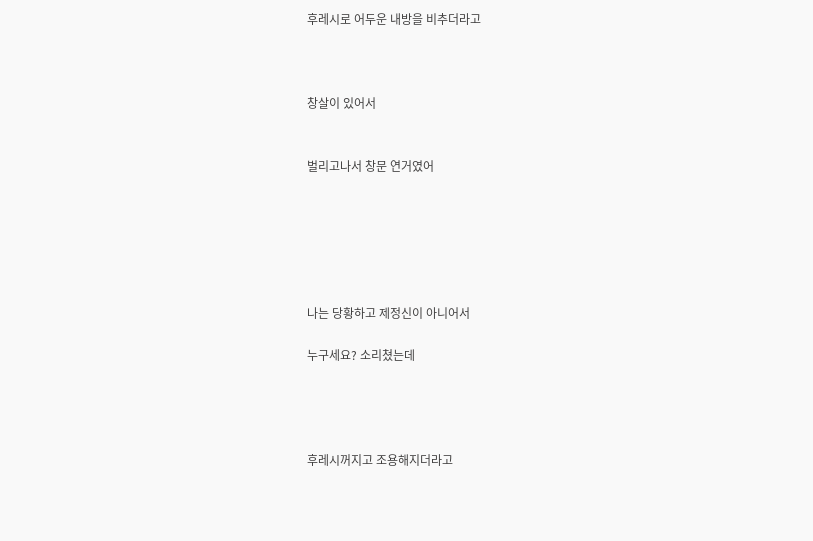후레시로 어두운 내방을 비추더라고



창살이 있어서


벌리고나서 창문 연거였어






나는 당황하고 제정신이 아니어서

누구세요? 소리쳤는데




후레시꺼지고 조용해지더라고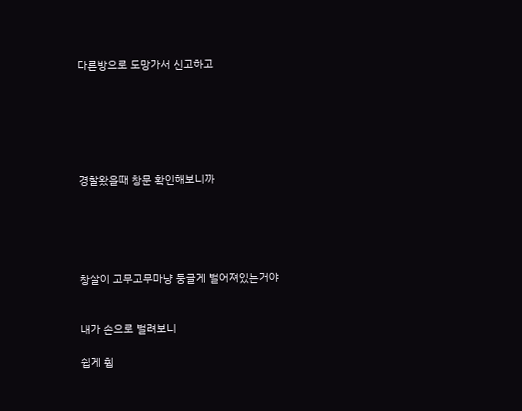다른방으로 도망가서 신고하고






경찰왔을때 창문 확인해보니까





창살이 고무고무마냥 둥글게 벌어져있는거야


내가 손으로 벌려보니

쉽게 휨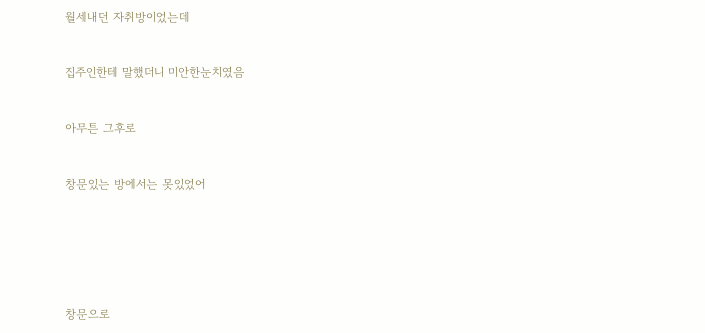월세내던 자취방이었는데


집주인한테 말했더니 미안한눈치였음


아무튼 그후로


창문있는 방에서는 못있었어






창문으로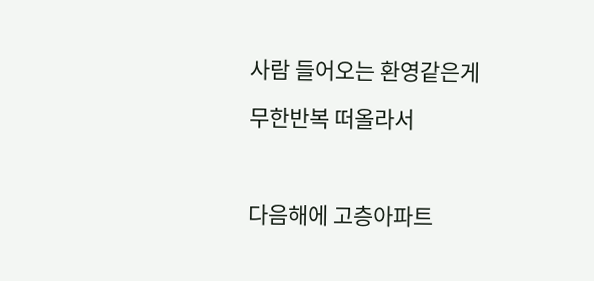사람 들어오는 환영같은게

무한반복 떠올라서



다음해에 고층아파트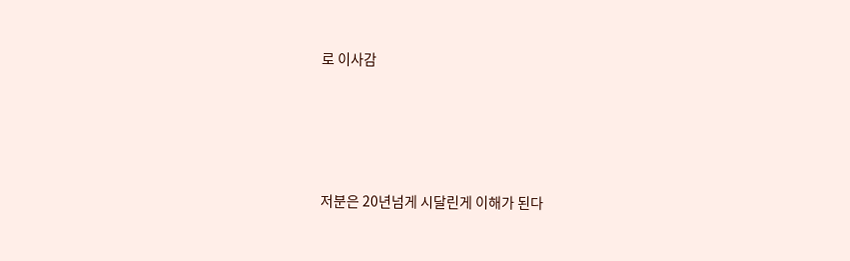로 이사감




저분은 20년넘게 시달린게 이해가 된다